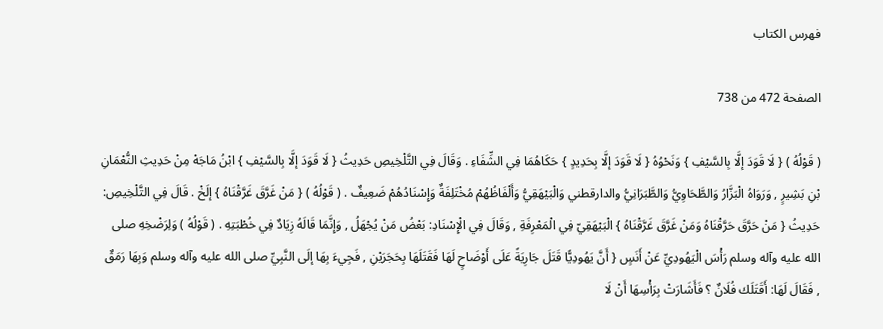فهرس الكتاب

الصفحة 472 من 738

( قَوْلُهُ ) { لَا قَوَدَ إلَّا بِالسَّيْفِ } وَنَحْوُهُ { لَا قَوَدَ إلَّا بِحَدِيدٍ } حَكَاهُمَا فِي الشِّفَاءِ . وَقَالَ فِي التَّلْخِيصِ حَدِيثُ { لَا قَوَدَ إلَّا بِالسَّيْفِ } ابْنُ مَاجَهْ مِنْ حَدِيثِ النُّعْمَانِ بْنِ بَشِيرٍ , وَرَوَاهُ الْبَزَّارُ وَالطَّحَاوِيُّ وَالطَّبَرَانِيُّ والدارقطني وَالْبَيْهَقِيُّ وَأَلْفَاظُهُمْ مُخْتَلِفَةٌ وَإِسْنَادُهُمْ ضَعِيفٌ . ( قَوْلُهُ ) { مَنْ غَرَّقَ غَرَّقْنَاهُ } إلَخْ . قَالَ فِي التَّلْخِيصِ: حَدِيثُ { مَنْ حَرَّقَ حَرَّقْنَاهُ وَمَنْ غَرَّقَ غَرَّقْنَاهُ } الْبَيْهَقِيّ فِي الْمَعْرِفَةِ , وَقَالَ فِي الْإِسْنَادِ: بَعْضُ مَنْ يُجْهَلُ , وَإِنَّمَا قَالَهُ زِيَادٌ فِي خُطْبَتِهِ . ( قَوْلُهُ ) وَلِرَضْخِهِ صلى الله عليه وآله وسلم رَأْسَ الْيَهُودِيِّ عَنْ أَنَسٍ { أَنَّ يَهُودِيًّا قَتَلَ جَارِيَةً عَلَى أَوْضَاحٍ لَهَا فَقَتَلَهَا بِحَجَرَيْنِ , فَجِيءَ بِهَا إلَى النَّبِيِّ صلى الله عليه وآله وسلم وَبِهَا رَمَقٌ , فَقَالَ لَهَا: أَقَتَلَك فُلَانٌ ؟ فَأَشَارَتْ بِرَأْسِهَا أَنْ لَا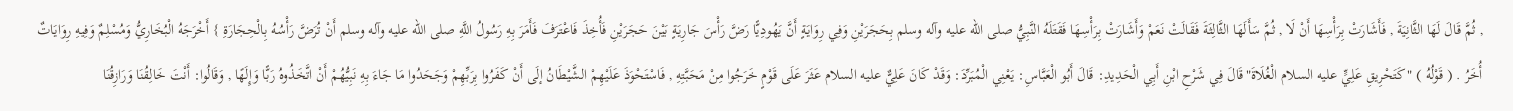, ثُمَّ قَالَ لَهَا الثَّانِيَةَ , فَأَشَارَتْ بِرَأْسِهَا أَنْ لَا , ثُمَّ سَأَلَهَا الثَّالِثَةَ فَقَالَتْ نَعَمْ وَأَشَارَتْ بِرَأْسِهَا فَقَتَلَهُ النَّبِيُّ صلى الله عليه وآله وسلم بِحَجَرَيْنِ وَفِي رِوَايَةٍ أَنَّ يَهُودِيًّا رَضَّ رَأْسَ جَارِيَةٍ بَيْنَ حَجَرَيْنِ فَأُخِذَ فَاعْتَرَفَ فَأَمَرَ بِهِ رَسُولُ اللَّهِ صلى الله عليه وآله وسلم أَنْ تُرَضَّ رَأْسُهُ بِالْحِجَارَةِ } أَخْرَجَهُ الْبُخَارِيُّ وَمُسْلِمٌ وَفِيهِ رِوَايَاتٌ أُخَرُ . ( قَوْلُهُ ) "كَتَحْرِيقِ عَلِيٍّ عليه السلام الْغُلَاةَ"قَالَ فِي شَرْحِ ابْنِ أَبِي الْحَدِيدِ: قَالَ أَبُو الْعَبَّاسِ: يَعْنِي الْمُبَرِّدَ: وَقَدْ كَانَ عَلِيٌّ عليه السلام عَثَرَ عَلَى قَوْمٍ خَرَجُوا مِنْ مَحَبَّتِهِ , فَاسْتَحْوَذَ عَلَيْهِمْ الشَّيْطَانُ إلَى أَنْ كَفَرُوا بِرَبِّهِمْ وَجَحَدُوا مَا جَاءَ بِهِ نَبِيُّهُمْ أَنْ اتَّخَذُوهُ رَبًّا وَإِلَهًا , وَقَالُوا: أَنْتَ خَالِقُنَا وَرَازِقُنَا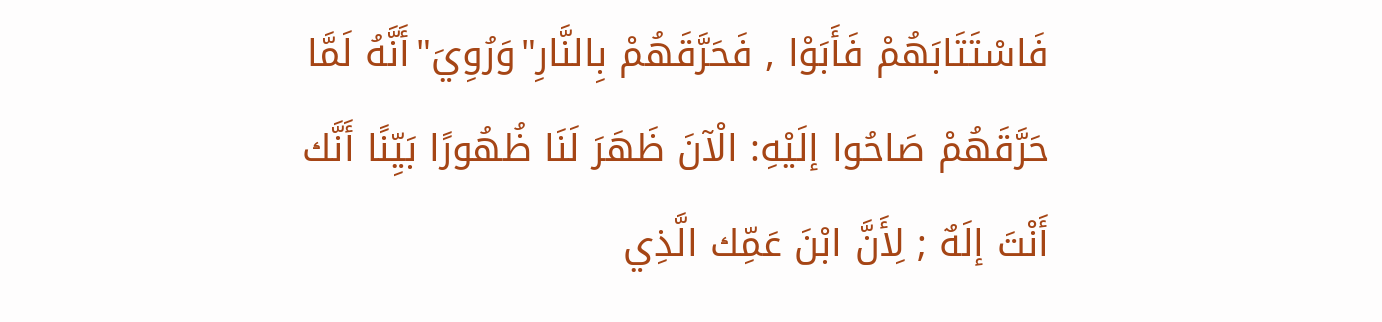فَاسْتَتَابَهُمْ فَأَبَوْا , فَحَرَّقَهُمْ بِالنَّارِ"وَرُوِيَ"أَنَّهُ لَمَّا حَرَّقَهُمْ صَاحُوا إلَيْهِ: الْآنَ ظَهَرَ لَنَا ظُهُورًا بَيِّنًا أَنَّك أَنْتَ إلَهٌ ; لِأَنَّ ابْنَ عَمِّك الَّذِي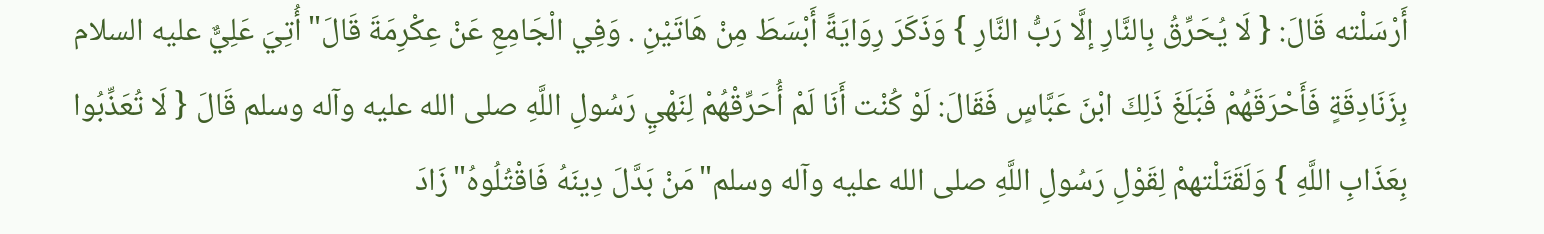أَرْسَلْته قَالَ: { لَا يُحَرِّقُ بِالنَّارِ إلَّا رَبُّ النَّارِ } وَذَكَرَ رِوَايَةً أَبْسَطَ مِنْ هَاتَيْنِ . وَفِي الْجَامِعِ عَنْ عِكْرِمَةَ قَالَ"أُتِيَ عَلِيٌّ عليه السلام بِزَنَادِقَةٍ فَأَحْرَقَهُمْ فَبَلَغَ ذَلِكَ ابْنَ عَبَّاسٍ فَقَالَ: لَوْ كُنْت أَنَا لَمْ أُحَرِّقْهُمْ لِنَهْيِ رَسُولِ اللَّهِ صلى الله عليه وآله وسلم قَالَ { لَا تُعَذِّبُوا بِعَذَابِ اللَّهِ } وَلَقَتَلْتهمْ لِقَوْلِ رَسُولِ اللَّهِ صلى الله عليه وآله وسلم"مَنْ بَدَّلَ دِينَهُ فَاقْتُلُوهُ"زَادَ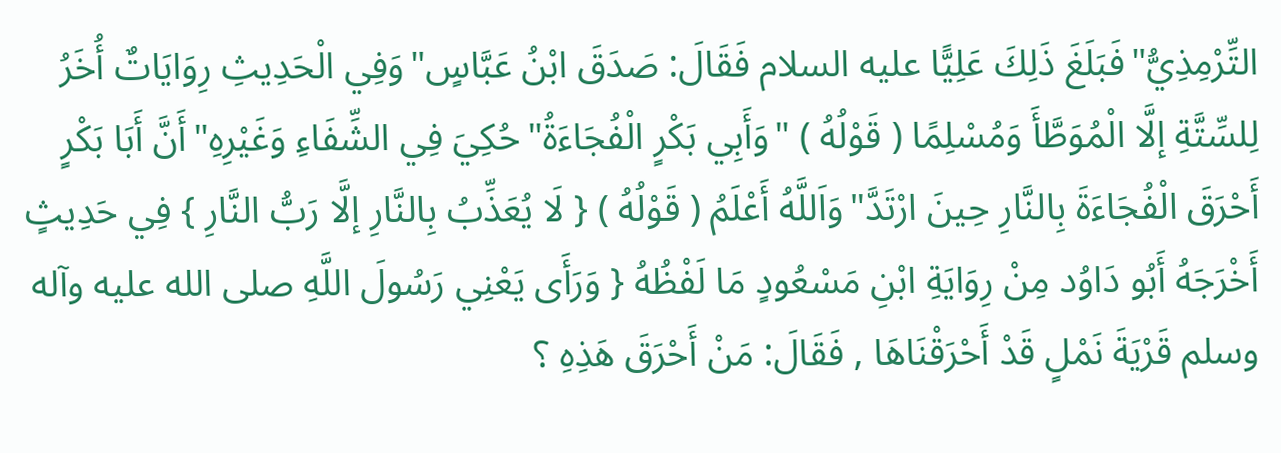التِّرْمِذِيُّ"فَبَلَغَ ذَلِكَ عَلِيًّا عليه السلام فَقَالَ: صَدَقَ ابْنُ عَبَّاسٍ"وَفِي الْحَدِيثِ رِوَايَاتٌ أُخَرُ لِلسِّتَّةِ إلَّا الْمُوَطَّأَ وَمُسْلِمًا ( قَوْلُهُ ) "وَأَبِي بَكْرٍ الْفُجَاءَةُ"حُكِيَ فِي الشِّفَاءِ وَغَيْرِهِ"أَنَّ أَبَا بَكْرٍ أَحْرَقَ الْفُجَاءَةَ بِالنَّارِ حِينَ ارْتَدَّ"وَاَللَّهُ أَعْلَمُ ( قَوْلُهُ ) { لَا يُعَذِّبُ بِالنَّارِ إلَّا رَبُّ النَّارِ } فِي حَدِيثٍ أَخْرَجَهُ أَبُو دَاوُد مِنْ رِوَايَةِ ابْنِ مَسْعُودٍ مَا لَفْظُهُ { وَرَأَى يَعْنِي رَسُولَ اللَّهِ صلى الله عليه وآله وسلم قَرْيَةَ نَمْلٍ قَدْ أَحْرَقْنَاهَا , فَقَالَ: مَنْ أَحْرَقَ هَذِهِ ؟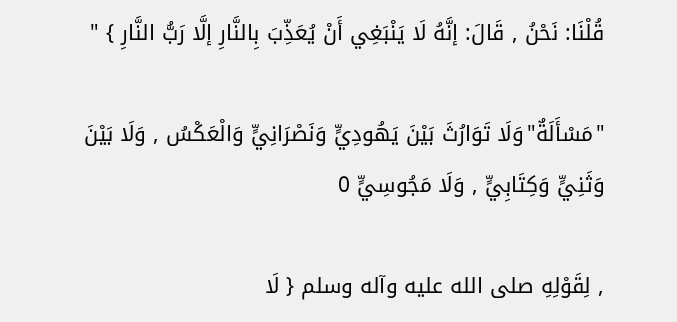قُلْنَا: نَحْنُ , قَالَ: إنَّهُ لَا يَنْبَغِي أَنْ يُعَذِّبَ بِالنَّارِ إلَّا رَبُّ النَّارِ } "

"مَسْأَلَةٌ"وَلَا تَوَارُثَ بَيْنَ يَهُودِيٍّ وَنَصْرَانِيٍّ وَالْعَكْسُ , وَلَا بَيْنَ وَثَنِيٍّ وَكِتَابِيٍّ , وَلَا مَجُوسِيٍّ 0

, لِقَوْلِهِ صلى الله عليه وآله وسلم { لَا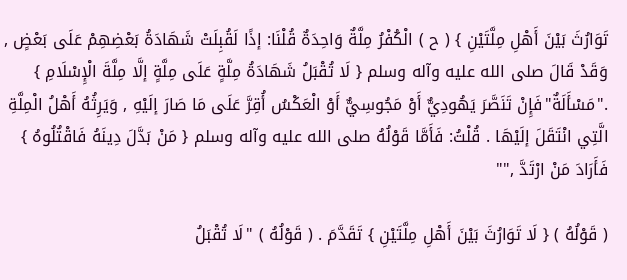تَوَارُثَ بَيْنَ أَهْلِ مِلَّتَيْنِ } ( ح ) الْكُفْرُ مِلَّةٌ وَاحِدَةٌ قُلْنَا: إذًا لَقُبِلَتْ شَهَادَةُ بَعْضِهِمْ عَلَى بَعْضٍ , وَقَدْ قَالَ صلى الله عليه وآله وسلم { لَا تُقْبَلُ شَهَادَةُ مِلَّةٍ عَلَى مِلَّةٍ إلَّا مِلَّةَ الْإِسْلَامِ } ."مَسْأَلَةٌ"فَإِنْ تَنَصَّرَ يَهُودِيٌّ أَوْ مَجُوسِيٌّ أَوْ الْعَكْسُ أُقِرَّ عَلَى مَا صَارَ إلَيْهِ , وَيَرِثُهُ أَهْلُ الْمِلَّةِ الَّتِي انْتَقَلَ إلَيْهَا . قُلْتُ: فَأَمَّا قَوْلُهُ صلى الله عليه وآله وسلم { مَنْ بَدَّلَ دِينَهُ فَاقْتُلُوهُ } فَأَرَادَ مَنْ ارْتَدَّ ,""

( قَوْلُهُ ) { لَا تَوَارُثَ بَيْنَ أَهْلِ مِلَّتَيْنِ } تَقَدَّمَ . ( قَوْلُهُ ) "لَا تُقْبَلُ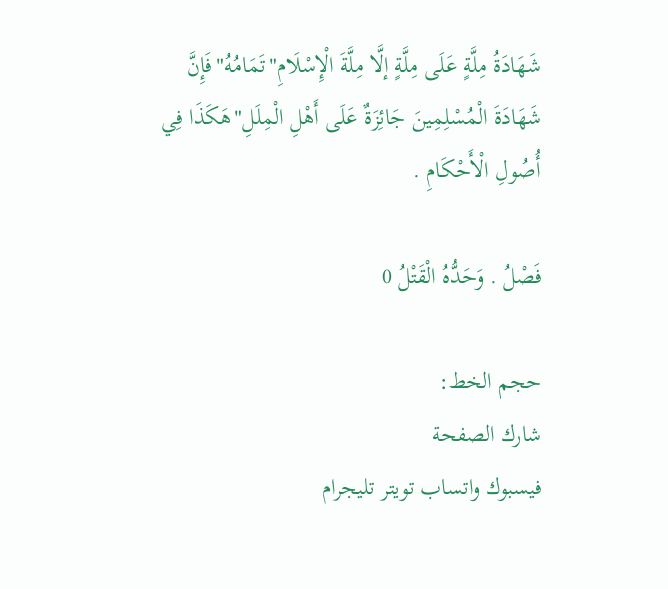شَهَادَةُ مِلَّةٍ عَلَى مِلَّةٍ إلَّا مِلَّةَ الْإِسْلَامِ"تَمَامُهُ"فَإِنَّ شَهَادَةَ الْمُسْلِمِينَ جَائِزَةٌ عَلَى أَهْلِ الْمِلَلِ"هَكَذَا فِي أُصُولِ الْأَحْكَامِ .

فَصْلُ . وَحَدُّهُ الْقَتْلُ 0

حجم الخط:
شارك الصفحة
فيسبوك واتساب تويتر تليجرام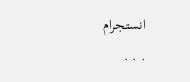انستجرام
. . .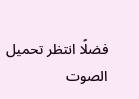فضلًا انتظر تحميل الصوت